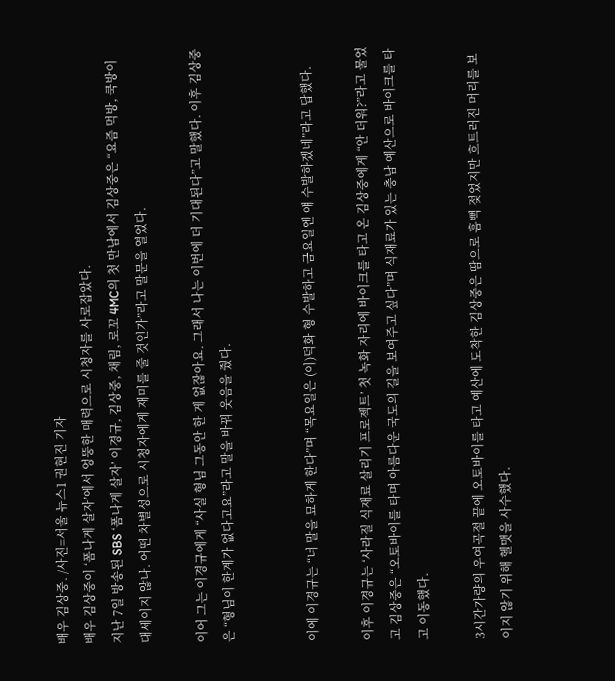배우 김상중. /사진=서울 뉴스1 권현진 기자
배우 김상중이 ‘폼나게 살자’에서 엉뚱한 매력으로 시청자를 사로잡았다.
지난 7일 방송된 SBS ‘폼나게 살자’ 이경규, 김상중, 채림, 로꼬 4MC의 첫 만남에서 김상중은 “요즘 먹방, 쿡방이 대세이지 않나. 어떤 차별성으로 시청자에게 재미를 줄 것인가”라고 말문을 열었다.

이어 그는 이경규에게 “사실 형님 그동안 한 게 없잖아요. 그래서 나는 이번에 더 기대된다”고 말했다. 이후 김상중은 “형님이 한계가 없다고요”라고 말을 바꿔 웃음을 줬다.


이에 이경규는 “너 말을 묘하게 한다”며 “목요일은 (이)덕화 형 수발하고 금요일엔 얘 수발하겠네”라고 답했다.

이후 이경규는 ‘사라질 식재료 살리기 프로젝트’ 첫 녹화 자리에 바이크를 타고 온 김상중에게 “안 더워?”라고 물었고 김상중은 “오토바이를 타며 아름다운 국도의 길을 보여주고 싶다”며 식재료가 있는 충남 예산으로 바이크를 타고 이동했다.

3시간가량의 우여곡절 끝에 오토바이를 타고 예산에 도착한 김상중은 땀으로 흠뻑 젖었지만 흐트러진 머리를 보이지 않기 위해 헬맷을 사수했다.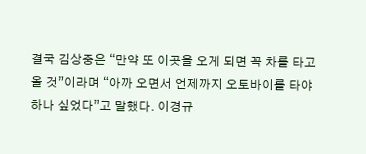결국 김상중은 “만약 또 이곳을 오게 되면 꼭 차를 타고 올 것”이라며 “아까 오면서 언제까지 오토바이를 타야하나 싶었다”고 말했다. 이경규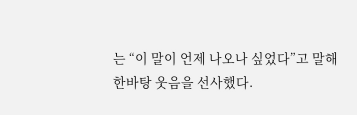는 “이 말이 언제 나오나 싶었다”고 말해 한바탕 웃음을 선사했다.